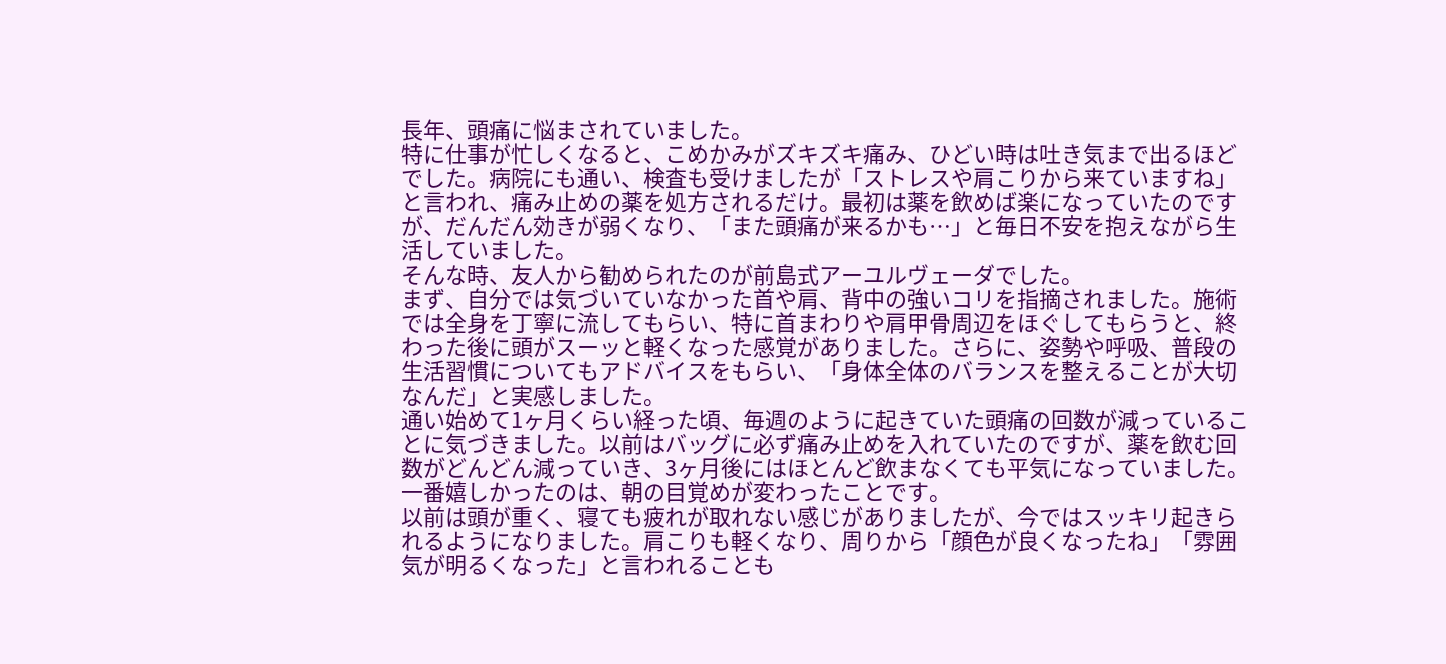長年、頭痛に悩まされていました。
特に仕事が忙しくなると、こめかみがズキズキ痛み、ひどい時は吐き気まで出るほどでした。病院にも通い、検査も受けましたが「ストレスや肩こりから来ていますね」と言われ、痛み止めの薬を処方されるだけ。最初は薬を飲めば楽になっていたのですが、だんだん効きが弱くなり、「また頭痛が来るかも…」と毎日不安を抱えながら生活していました。
そんな時、友人から勧められたのが前島式アーユルヴェーダでした。
まず、自分では気づいていなかった首や肩、背中の強いコリを指摘されました。施術では全身を丁寧に流してもらい、特に首まわりや肩甲骨周辺をほぐしてもらうと、終わった後に頭がスーッと軽くなった感覚がありました。さらに、姿勢や呼吸、普段の生活習慣についてもアドバイスをもらい、「身体全体のバランスを整えることが大切なんだ」と実感しました。
通い始めて1ヶ月くらい経った頃、毎週のように起きていた頭痛の回数が減っていることに気づきました。以前はバッグに必ず痛み止めを入れていたのですが、薬を飲む回数がどんどん減っていき、3ヶ月後にはほとんど飲まなくても平気になっていました。
一番嬉しかったのは、朝の目覚めが変わったことです。
以前は頭が重く、寝ても疲れが取れない感じがありましたが、今ではスッキリ起きられるようになりました。肩こりも軽くなり、周りから「顔色が良くなったね」「雰囲気が明るくなった」と言われることも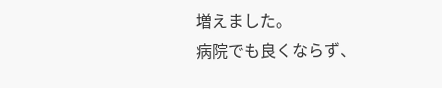増えました。
病院でも良くならず、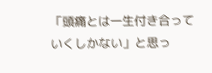「頭痛とは一生付き合っていくしかない」と思っ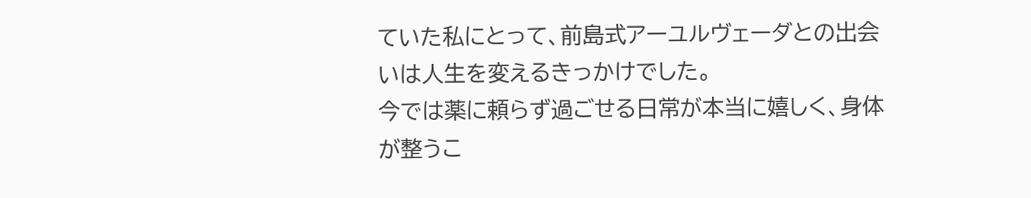ていた私にとって、前島式アーユルヴェーダとの出会いは人生を変えるきっかけでした。
今では薬に頼らず過ごせる日常が本当に嬉しく、身体が整うこ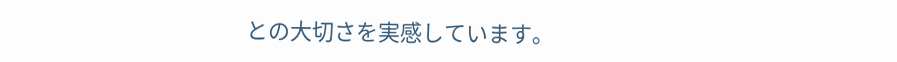との大切さを実感しています。